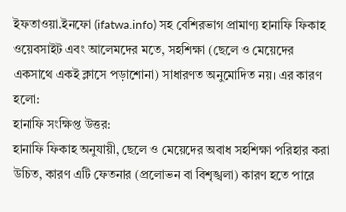ইফতাওয়া.ইনফো (ifatwa.info) সহ বেশিরভাগ প্রামাণ্য হানাফি ফিকাহ ওয়েবসাইট এবং আলেমদের মতে, সহশিক্ষা (ছেলে ও মেয়েদের একসাথে একই ক্লাসে পড়াশোনা) সাধারণত অনুমোদিত নয়। এর কারণ হলো:
হানাফি সংক্ষিপ্ত উত্তর:
হানাফি ফিকাহ অনুযায়ী, ছেলে ও মেয়েদের অবাধ সহশিক্ষা পরিহার করা উচিত, কারণ এটি ফেতনার (প্রলোভন বা বিশৃঙ্খলা) কারণ হতে পারে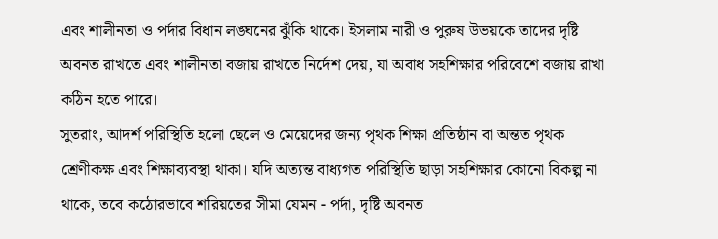এবং শালীনতা ও পর্দার বিধান লঙ্ঘনের ঝুঁকি থাকে। ইসলাম নারী ও পুরুষ উভয়কে তাদের দৃষ্টি অবনত রাখতে এবং শালীনতা বজায় রাখতে নির্দেশ দেয়, যা অবাধ সহশিক্ষার পরিবেশে বজায় রাখা কঠিন হতে পারে।
সুতরাং, আদর্শ পরিস্থিতি হলো ছেলে ও মেয়েদের জন্য পৃথক শিক্ষা প্রতিষ্ঠান বা অন্তত পৃথক শ্রেণীকক্ষ এবং শিক্ষাব্যবস্থা থাকা। যদি অত্যন্ত বাধ্যগত পরিস্থিতি ছাড়া সহশিক্ষার কোনো বিকল্প না থাকে, তবে কঠোরভাবে শরিয়তের সীমা যেমন - পর্দা, দৃষ্টি অবনত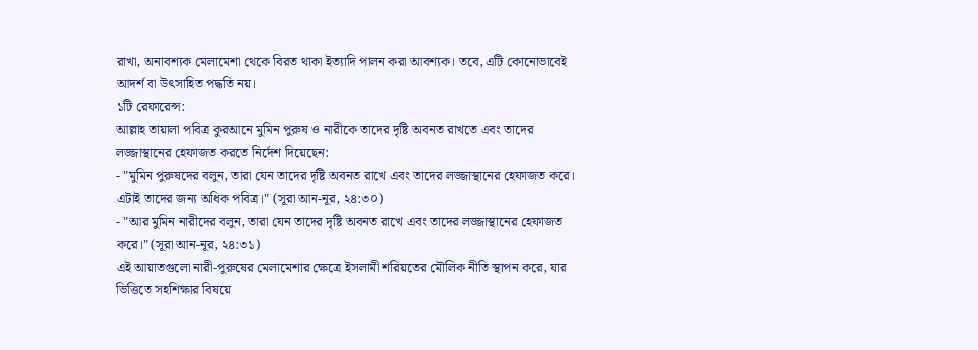রাখা, অনাবশ্যক মেলামেশা থেকে বিরত থাকা ইত্যাদি পালন করা আবশ্যক। তবে, এটি কোনোভাবেই আদর্শ বা উৎসাহিত পদ্ধতি নয়।
১টি রেফারেন্স:
আল্লাহ তায়ালা পবিত্র কুরআনে মুমিন পুরুষ ও নারীকে তাদের দৃষ্টি অবনত রাখতে এবং তাদের লজ্জাস্থানের হেফাজত করতে নির্দেশ দিয়েছেন:
- "মুমিন পুরুষদের বলুন, তারা যেন তাদের দৃষ্টি অবনত রাখে এবং তাদের লজ্জাস্থানের হেফাজত করে। এটাই তাদের জন্য অধিক পবিত্র।" (সূরা আন-নূর, ২৪:৩০)
- "আর মুমিন নারীদের বলুন, তারা যেন তাদের দৃষ্টি অবনত রাখে এবং তাদের লজ্জাস্থানের হেফাজত করে।" (সূরা আন-নূর, ২৪:৩১)
এই আয়াতগুলো নারী-পুরুষের মেলামেশার ক্ষেত্রে ইসলামী শরিয়তের মৌলিক নীতি স্থাপন করে, যার ভিত্তিতে সহশিক্ষার বিষয়ে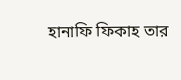হানাফি ফিকাহ তার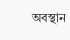অবস্থান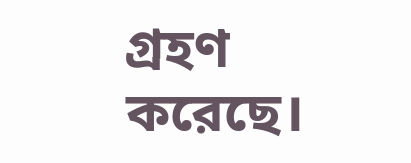গ্রহণ করেছে।